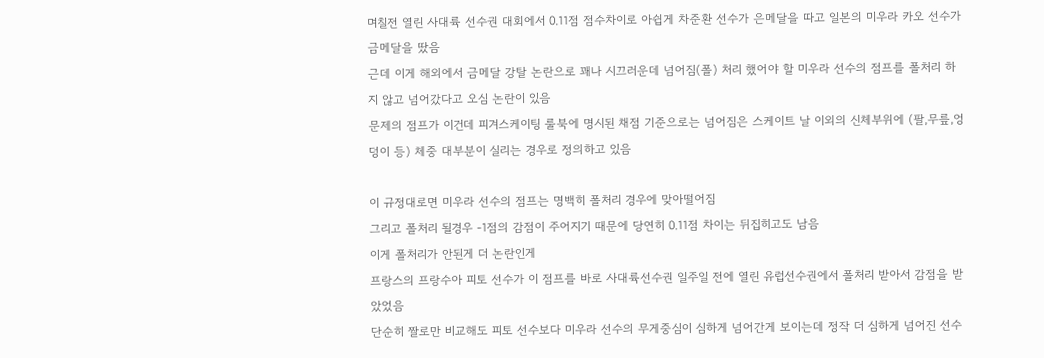며칠전 열린 사대륙 선수권 대회에서 0.11점 점수차이로 아쉽게 차준환 선수가 은메달을 따고 일본의 미우라 카오 선수가 금메달을 땄음
근데 이게 해외에서 금메달 강탈 논란으로 꽤나 시끄러운데 넘어짐(폴) 처리 했어야 할 미우라 선수의 점프를 폴처리 하지 않고 넘어갔다고 오심 논란이 있음
문제의 점프가 이건데 피겨스케이팅 룰북에 명시된 채점 기준으로는 넘어짐은 스케이트 날 이외의 신체부위에 (팔,무릎,엉덩이 등) 체중 대부분이 실리는 경우로 정의하고 있음

이 규정대로면 미우라 선수의 점프는 명백히 폴처리 경우에 맞아떨어짐
그리고 폴처리 될경우 -1점의 감점이 주어지기 때문에 당연히 0.11점 차이는 뒤집히고도 남음
이게 폴처리가 안된게 더 논란인게
프랑스의 프랑수아 피토 선수가 이 점프를 바로 사대륙선수권 일주일 전에 열린 유럽선수권에서 폴처리 받아서 감점을 받았었음
단순히 짤로만 비교해도 피토 선수보다 미우라 선수의 무게중심이 심하게 넘어간게 보이는데 정작 더 심하게 넘어진 선수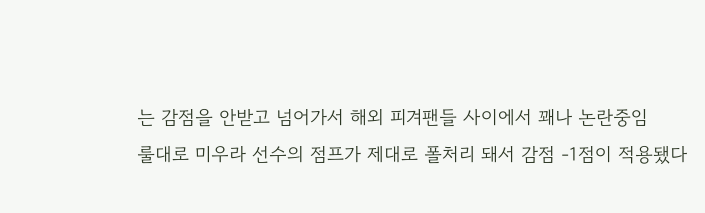는 감점을 안받고 넘어가서 해외 피겨팬들 사이에서 꽤나 논란중임
룰대로 미우라 선수의 점프가 제대로 폴처리 돼서 감점 -1점이 적용됐다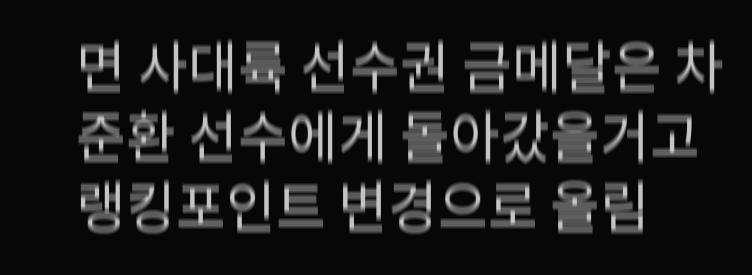면 사대륙 선수권 금메달은 차준환 선수에게 돌아갔을거고
랭킹포인트 변경으로 올림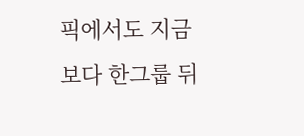픽에서도 지금보다 한그룹 뒤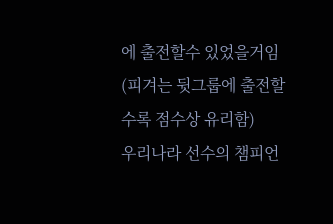에 출전할수 있었을거임
(피겨는 뒷그룹에 출전할수록 점수상 유리함)
우리나라 선수의 챔피언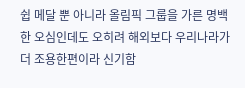쉽 메달 뿐 아니라 올림픽 그룹을 가른 명백한 오심인데도 오히려 해외보다 우리나라가 더 조용한편이라 신기함